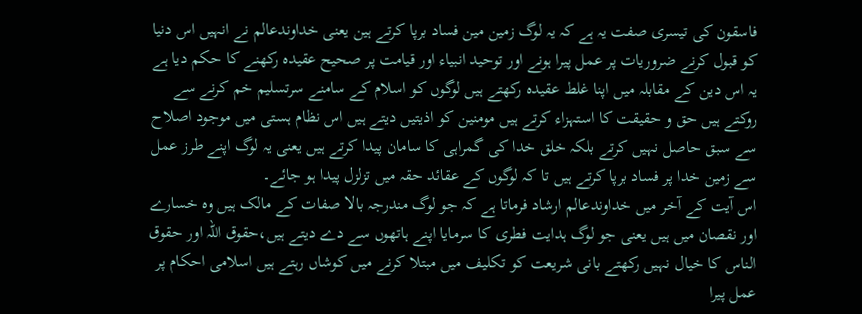فاسقون کی تیسری صفت یہ ہے کہ یہ لوگ زمین مین فساد برپا کرتے ہین یعنی خداوندعالم نے انہیں اس دنیا کو قبول کرنے ضروریات پر عمل پیرا ہونے اور توحید انبیاء اور قیامت پر صحیح عقیدہ رکھنے کا حکم دیا ہے یہ اس دین کے مقابلہ میں اپنا غلط عقیدہ رکھتے ہیں لوگوں کو اسلام کے سامنے سرتسلیم خم کرنے سے روکتے ہیں حق و حقیقت کا استہزاء کرتے ہیں مومنین کو اذیتیں دیتے ہیں اس نظام ہستی میں موجود اصلاح سے سبق حاصل نہیں کرتے بلکہ خلق خدا کی گمراہی کا سامان پیدا کرتے ہیں یعنی یہ لوگ اپنے طرز عمل سے زمین خدا پر فساد برپا کرتے ہیں تا کہ لوگوں کے عقائد حقہ میں تزلزل پیدا ہو جائے۔
اس آیت کے آخر میں خداوندعالم ارشاد فرماتا ہے کہ جو لوگ مندرجہ بالا صفات کے مالک ہیں وہ خسارے اور نقصان میں ہیں یعنی جو لوگ ہدایت فطری کا سرمایا اپنے ہاتھوں سے دے دیتے ہیں،حقوق اللہ اور حقوق الناس کا خیال نہیں رکھتے بانی شریعت کو تکلیف میں مبتلا کرنے میں کوشاں رہتے ہیں اسلامی احکام پر عمل پیرا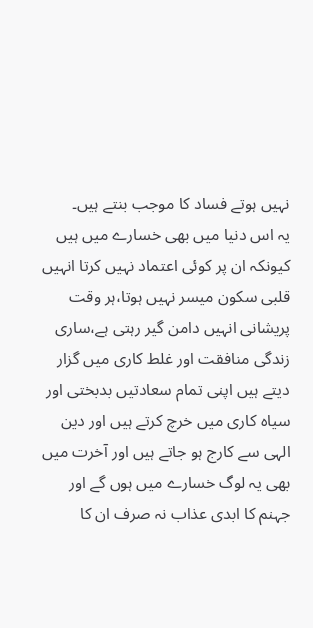نہیں ہوتے فساد کا موجب بنتے ہیں۔
یہ اس دنیا میں بھی خسارے میں ہیں کیونکہ ان پر کوئی اعتماد نہیں کرتا انہیں قلبی سکون میسر نہیں ہوتا،ہر وقت پریشانی انہیں دامن گیر رہتی ہے،ساری زندگی منافقت اور غلط کاری میں گزار دیتے ہیں اپنی تمام سعادتیں بدبختی اور سیاہ کاری میں خرچ کرتے ہیں اور دین الہی سے کارج ہو جاتے ہیں اور آخرت میں بھی یہ لوگ خسارے میں ہوں گے اور جہنم کا ابدی عذاب نہ صرف ان کا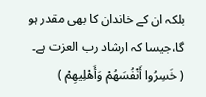بلکہ ان کے خاندان کا بھی مقدر ہو گا،جیسا کہ ارشاد رب العزت ہے۔
( خَسِرُوا أَنْفُسَهُمْ وَأَهْلِيهِمْ )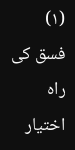(۱)
فسق کی راہ اختیار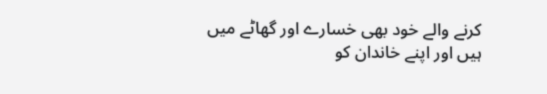کرنے والے خود بھی خسارے اور گھاٹے میں ہیں اور اپنے خاندان کو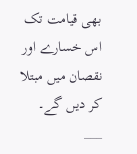بھی قیامت تک اس خسارے اور نقصان میں مبتلا کر دیں گے۔
___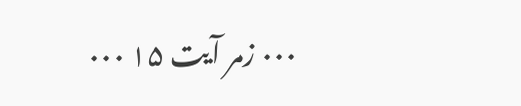۰۰۰ زمر آیت ۱۵ ۰۰۰